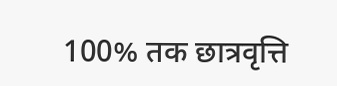100% तक छात्रवृत्ति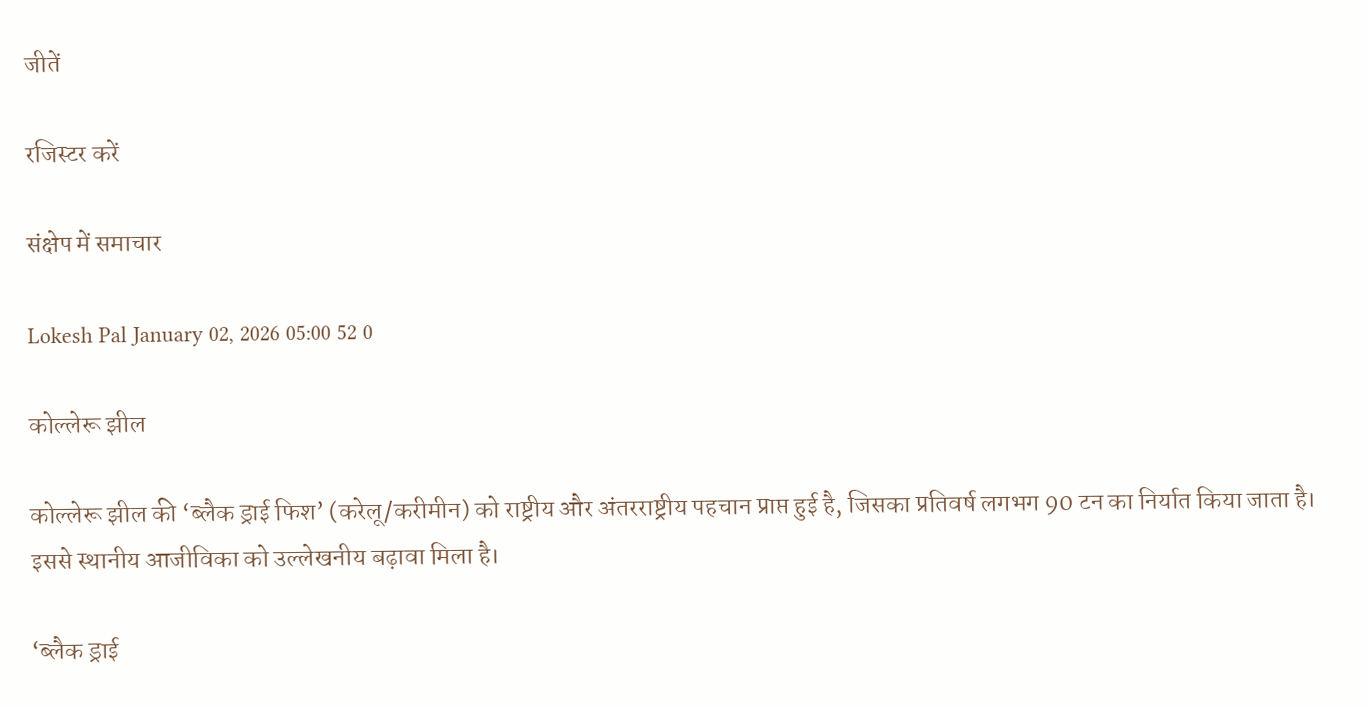जीतें

रजिस्टर करें

संक्षेप में समाचार

Lokesh Pal January 02, 2026 05:00 52 0

कोल्लेरू झील

कोल्लेरू झील की ‘ब्लैक ड्राई फिश’ (करेलू/करीमीन) को राष्ट्रीय और अंतरराष्ट्रीय पहचान प्राप्त हुई है, जिसका प्रतिवर्ष लगभग 90 टन का निर्यात किया जाता है। इससे स्थानीय आजीविका को उल्लेखनीय बढ़ावा मिला है।

‘ब्लैक ड्राई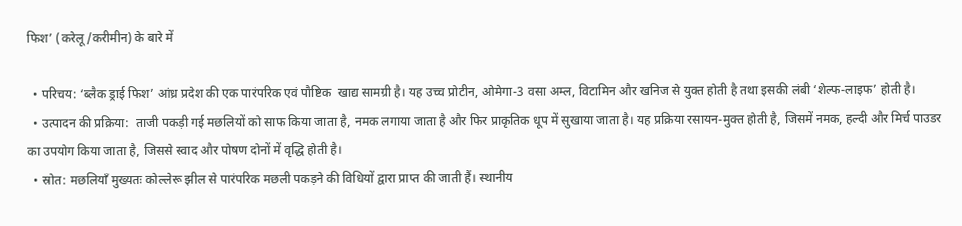फिश’ (करेलू/करीमीन) के बारे में

  • परिचय: ‘ब्लैक ड्राई फिश’ आंध्र प्रदेश की एक पारंपरिक एवं पौष्टिक  खाद्य सामग्री है। यह उच्च प्रोटीन, ओमेगा-3 वसा अम्ल, विटामिन और खनिज से युक्त होती है तथा इसकी लंबी ‘शेल्फ-लाइफ’ होती है।
  • उत्पादन की प्रक्रिया:  ताजी पकड़ी गई मछलियों को साफ किया जाता है, नमक लगाया जाता है और फिर प्राकृतिक धूप में सुखाया जाता है। यह प्रक्रिया रसायन-मुक्त होती है, जिसमें नमक, हल्दी और मिर्च पाउडर का उपयोग किया जाता है, जिससे स्वाद और पोषण दोनों में वृद्धि होती है।
  • स्रोत: मछलियाँ मुख्यतः कोल्लेरू झील से पारंपरिक मछली पकड़ने की विधियों द्वारा प्राप्त की जाती हैं। स्थानीय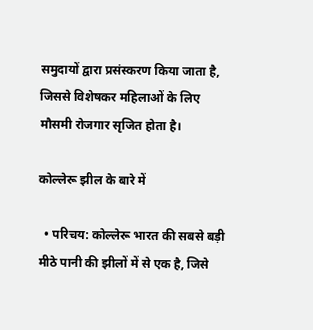समुदायों द्वारा प्रसंस्करण किया जाता है, जिससे विशेषकर महिलाओं के लिए मौसमी रोजगार सृजित होता है।

कोल्लेरू झील के बारे में

  • परिचय: कोल्लेरू भारत की सबसे बड़ी मीठे पानी की झीलों में से एक है, जिसे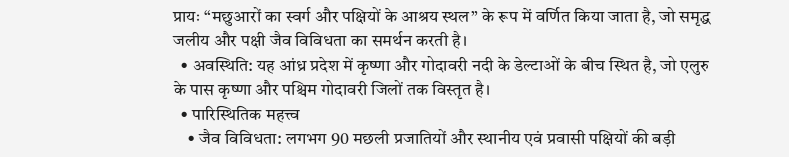प्रायः “मछुआरों का स्वर्ग और पक्षियों के आश्रय स्थल” के रूप में वर्णित किया जाता है, जो समृद्ध जलीय और पक्षी जैव विविधता का समर्थन करती है।
  • अवस्थिति: यह आंध्र प्रदेश में कृष्णा और गोदावरी नदी के डेल्टाओं के बीच स्थित है, जो एलुरु के पास कृष्णा और पश्चिम गोदावरी जिलों तक विस्तृत है।
  • पारिस्थितिक महत्त्व
    • जैव विविधता: लगभग 90 मछली प्रजातियों और स्थानीय एवं प्रवासी पक्षियों की बड़ी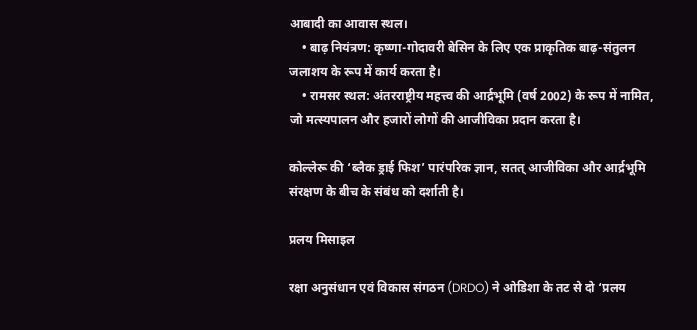आबादी का आवास स्थल।
    • बाढ़ नियंत्रण: कृष्णा-गोदावरी बेसिन के लिए एक प्राकृतिक बाढ़-संतुलन जलाशय के रूप में कार्य करता है।
    • रामसर स्थल: अंतरराष्ट्रीय महत्त्व की आर्द्रभूमि (वर्ष 2002) के रूप में नामित, जो मत्स्यपालन और हजारों लोगों की आजीविका प्रदान करता है।

कोल्लेरू की ‘ब्लैक ड्राई फिश’ पारंपरिक ज्ञान, सतत् आजीविका और आर्द्रभूमि संरक्षण के बीच के संबंध को दर्शाती है।

प्रलय मिसाइल

रक्षा अनुसंधान एवं विकास संगठन (DRDO) ने ओडिशा के तट से दो ‘प्रलय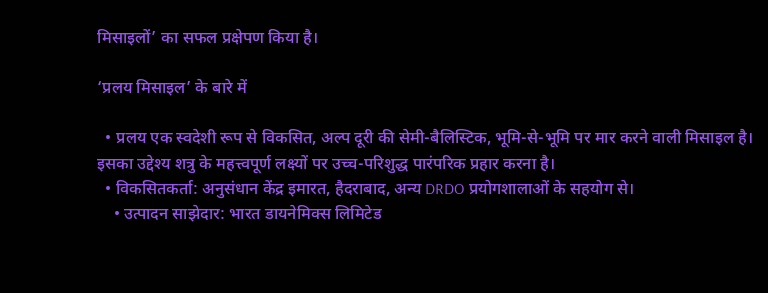मिसाइलों’ का सफल प्रक्षेपण किया है।

‘प्रलय मिसाइल’ के बारे में

  • प्रलय एक स्वदेशी रूप से विकसित, अल्प दूरी की सेमी-बैलिस्टिक, भूमि-से-भूमि पर मार करने वाली मिसाइल है। इसका उद्देश्य शत्रु के महत्त्वपूर्ण लक्ष्यों पर उच्च-परिशुद्ध पारंपरिक प्रहार करना है।
  • विकसितकर्ता: अनुसंधान केंद्र इमारत, हैदराबाद, अन्य DRDO प्रयोगशालाओं के सहयोग से।
    • उत्पादन साझेदार: भारत डायनेमिक्स लिमिटेड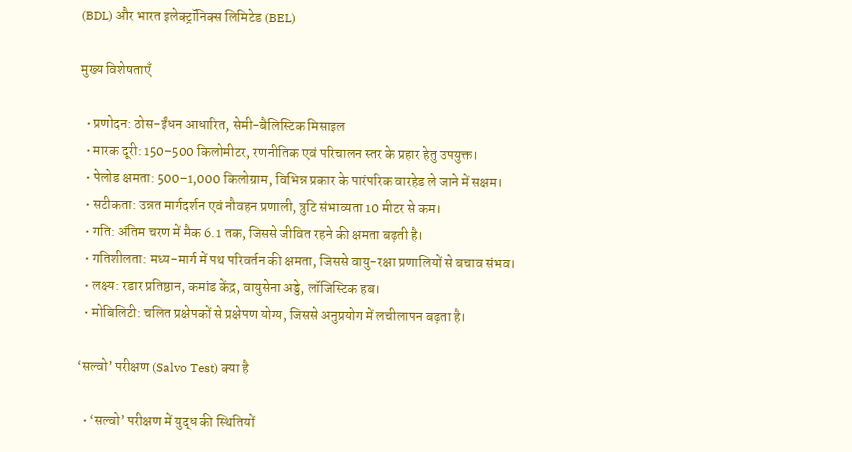(BDL) और भारत इलेक्ट्रॉनिक्स लिमिटेड (BEL)

मुख्य विशेषताएँ

  • प्रणोदन: ठोस-ईंधन आधारित, सेमी-बैलिस्टिक मिसाइल
  • मारक दूरी: 150–500 किलोमीटर, रणनीतिक एवं परिचालन स्तर के प्रहार हेतु उपयुक्त।
  • पेलोड क्षमता: 500–1,000 किलोग्राम, विभिन्न प्रकार के पारंपरिक वारहेड ले जाने में सक्षम।
  • सटीकता: उन्नत मार्गदर्शन एवं नौवहन प्रणाली, त्रुटि संभाव्यता 10 मीटर से कम।
  • गति: अंतिम चरण में मैक 6.1 तक, जिससे जीवित रहने की क्षमता बढ़ती है।
  • गतिशीलता: मध्य-मार्ग में पथ परिवर्तन की क्षमता, जिससे वायु-रक्षा प्रणालियों से बचाव संभव।
  • लक्ष्य: रडार प्रतिष्ठान, कमांड केंद्र, वायुसेना अड्डे, लॉजिस्टिक हब।
  • मोबिलिटी: चलित प्रक्षेपकों से प्रक्षेपण योग्य, जिससे अनुप्रयोग में लचीलापन बढ़ता है।

‘सल्वो’ परीक्षण (Salvo Test) क्या है

  • ‘सल्वो’ परीक्षण में युद्ध की स्थितियों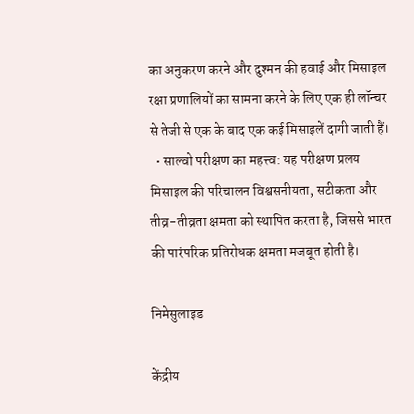का अनुकरण करने और दुश्मन की हवाई और मिसाइल रक्षा प्रणालियों का सामना करने के लिए एक ही लॉन्चर से तेजी से एक के बाद एक कई मिसाइलें दागी जाती हैं।
  • साल्वो परीक्षण का महत्त्व: यह परीक्षण प्रलय मिसाइल की परिचालन विश्वसनीयता, सटीकता और तीव्र-तीव्रता क्षमता को स्थापित करता है, जिससे भारत की पारंपरिक प्रतिरोधक क्षमता मजबूत होती है।

निमेसुलाइड

केंद्रीय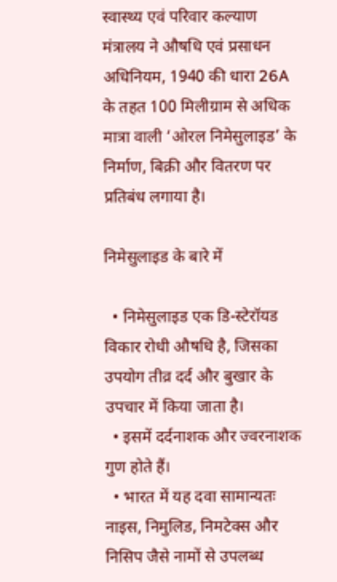स्वास्थ्य एवं परिवार कल्याण मंत्रालय ने औषधि एवं प्रसाधन अधिनियम, 1940 की धारा 26A के तहत 100 मिलीग्राम से अधिक मात्रा वाली ‘ओरल निमेसुलाइड’ के निर्माण, बिक्री और वितरण पर प्रतिबंध लगाया है।

निमेसुलाइड के बारे में

  • निमेसुलाइड एक डि-स्टेरॉयड विकार रोधी औषधि है, जिसका उपयोग तीव्र दर्द और बुखार के उपचार में किया जाता है।
  • इसमें दर्दनाशक और ज्वरनाशक गुण होते हैं।
  • भारत में यह दवा सामान्यतः नाइस, निमुलिड, निमटेक्स और निसिप जैसे नामों से उपलब्ध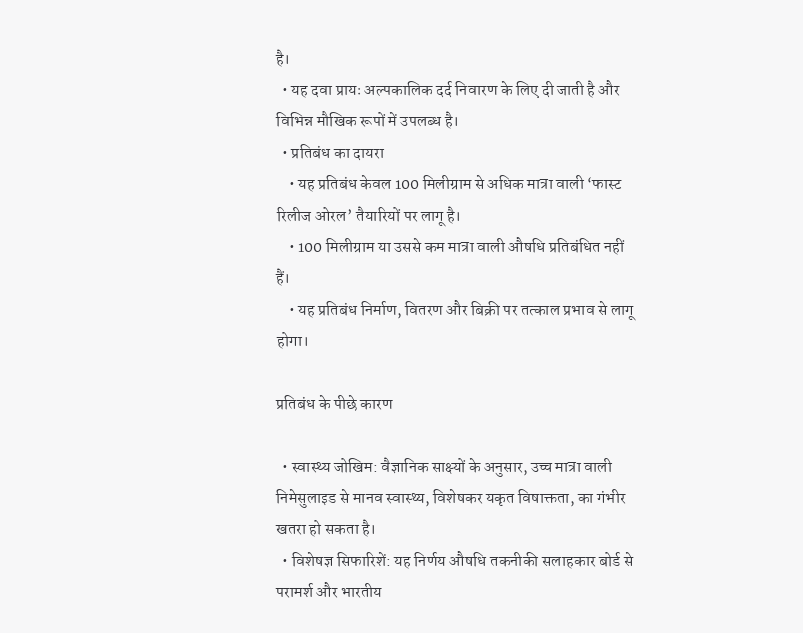है।
  • यह दवा प्रायः अल्पकालिक दर्द निवारण के लिए दी जाती है और विभिन्न मौखिक रूपों में उपलब्ध है।
  • प्रतिबंध का दायरा
    • यह प्रतिबंध केवल 100 मिलीग्राम से अधिक मात्रा वाली ‘फास्ट रिलीज ओरल’ तैयारियों पर लागू है।
    • 100 मिलीग्राम या उससे कम मात्रा वाली औषधि प्रतिबंधित नहीं हैं।
    • यह प्रतिबंध निर्माण, वितरण और बिक्री पर तत्काल प्रभाव से लागू होगा।

प्रतिबंध के पीछे कारण

  • स्वास्थ्य जोखिम: वैज्ञानिक साक्ष्यों के अनुसार, उच्च मात्रा वाली निमेसुलाइड से मानव स्वास्थ्य, विशेषकर यकृत विषाक्तता, का गंभीर खतरा हो सकता है।
  • विशेषज्ञ सिफारिशें: यह निर्णय औषधि तकनीकी सलाहकार बोर्ड से परामर्श और भारतीय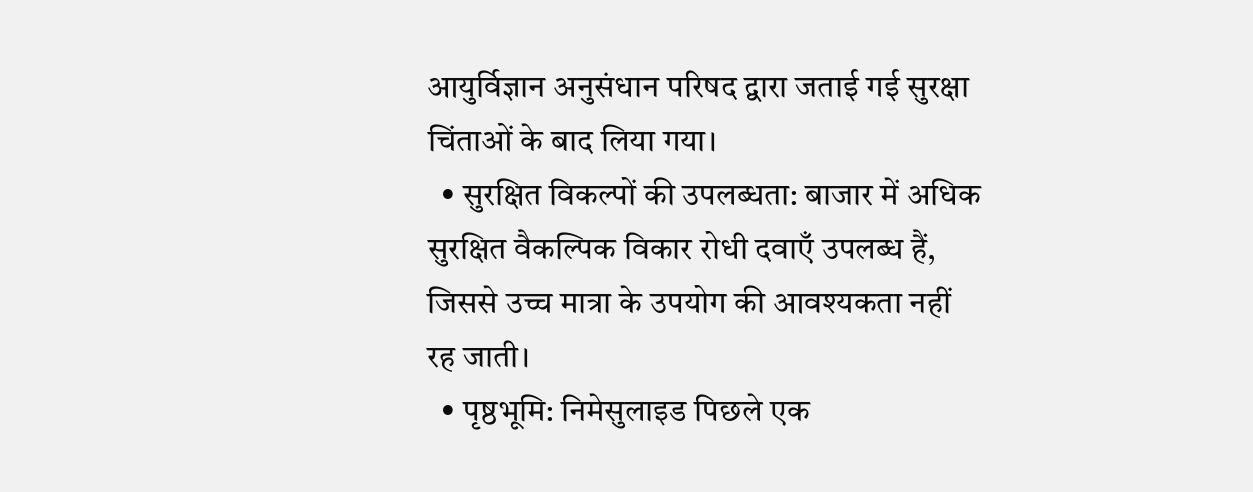आयुर्विज्ञान अनुसंधान परिषद द्वारा जताई गई सुरक्षा चिंताओं के बाद लिया गया।
  • सुरक्षित विकल्पों की उपलब्धता: बाजार में अधिक सुरक्षित वैकल्पिक विकार रोधी दवाएँ उपलब्ध हैं, जिससे उच्च मात्रा के उपयोग की आवश्यकता नहीं रह जाती।
  • पृष्ठभूमि: निमेसुलाइड पिछले एक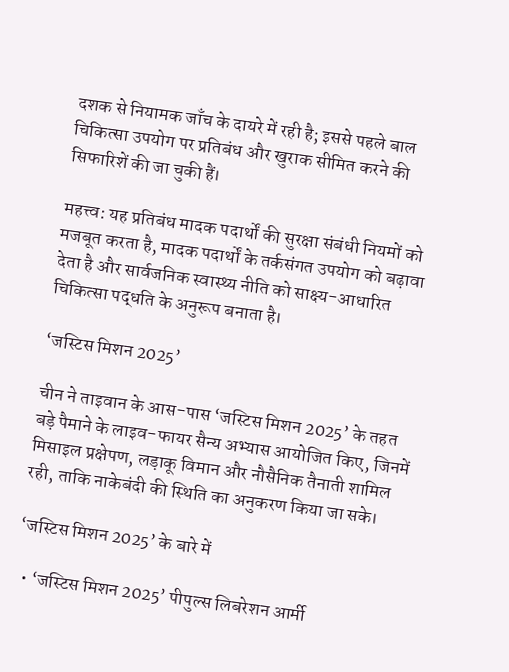दशक से नियामक जाँच के दायरे में रही है; इससे पहले बाल चिकित्सा उपयोग पर प्रतिबंध और खुराक सीमित करने की सिफारिशें की जा चुकी हैं।

महत्त्व: यह प्रतिबंध मादक पदार्थों की सुरक्षा संबंधी नियमों को मजबूत करता है, मादक पदार्थों के तर्कसंगत उपयोग को बढ़ावा देता है और सार्वजनिक स्वास्थ्य नीति को साक्ष्य-आधारित चिकित्सा पद्धति के अनुरूप बनाता है।

‘जस्टिस मिशन 2025’

चीन ने ताइवान के आस-पास ‘जस्टिस मिशन 2025’ के तहत बड़े पैमाने के लाइव-फायर सैन्य अभ्यास आयोजित किए, जिनमें मिसाइल प्रक्षेपण, लड़ाकू विमान और नौसैनिक तैनाती शामिल रही, ताकि नाकेबंदी की स्थिति का अनुकरण किया जा सके।

‘जस्टिस मिशन 2025’ के बारे में

  • ‘जस्टिस मिशन 2025’ पीपुल्स लिबरेशन आर्मी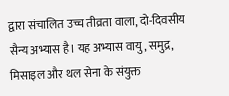द्वारा संचालित उच्च तीव्रता वाला, दो-दिवसीय सैन्य अभ्यास है। यह अभ्यास वायु, समुद्र, मिसाइल और थल सेना के संयुक्त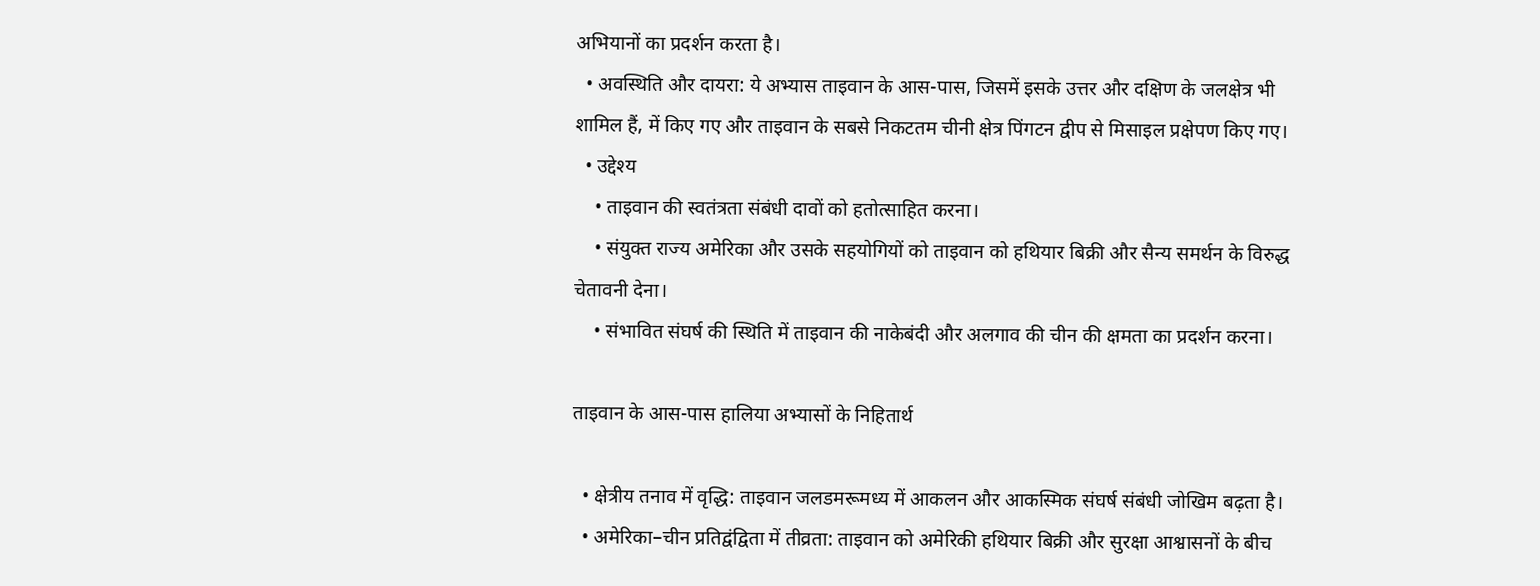अभियानों का प्रदर्शन करता है।
  • अवस्थिति और दायरा: ये अभ्यास ताइवान के आस-पास, जिसमें इसके उत्तर और दक्षिण के जलक्षेत्र भी शामिल हैं, में किए गए और ताइवान के सबसे निकटतम चीनी क्षेत्र पिंगटन द्वीप से मिसाइल प्रक्षेपण किए गए।
  • उद्देश्य
    • ताइवान की स्वतंत्रता संबंधी दावों को हतोत्साहित करना।
    • संयुक्त राज्य अमेरिका और उसके सहयोगियों को ताइवान को हथियार बिक्री और सैन्य समर्थन के विरुद्ध चेतावनी देना।
    • संभावित संघर्ष की स्थिति में ताइवान की नाकेबंदी और अलगाव की चीन की क्षमता का प्रदर्शन करना।

ताइवान के आस-पास हालिया अभ्यासों के निहितार्थ

  • क्षेत्रीय तनाव में वृद्धि: ताइवान जलडमरूमध्य में आकलन और आकस्मिक संघर्ष संबंधी जोखिम बढ़ता है।
  • अमेरिका–चीन प्रतिद्वंद्विता में तीव्रता: ताइवान को अमेरिकी हथियार बिक्री और सुरक्षा आश्वासनों के बीच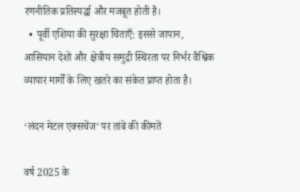रणनीतिक प्रतिस्पर्द्धा और मजबूत होती है।
  • पूर्वी एशिया की सुरक्षा चिंताएँ: इससे जापान, आसियान देशों और क्षेत्रीय समुद्री स्थिरता पर निर्भर वैश्विक व्यापार मार्गों के लिए खतरे का संकेत प्राप्त होता है।

‘लंदन मेटल एक्सचेंज’ पर तांबे की कीमतें

वर्ष 2025 के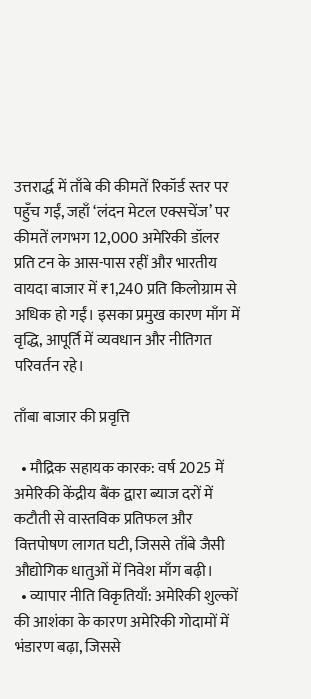उत्तरार्द्ध में ताँबे की कीमतें रिकॉर्ड स्तर पर पहुँच गईं, जहाँ ‘लंदन मेटल एक्सचेंज’ पर कीमतें लगभग 12,000 अमेरिकी डॉलर प्रति टन के आस-पास रहीं और भारतीय वायदा बाजार में ₹1,240 प्रति किलोग्राम से अधिक हो गईं। इसका प्रमुख कारण माँग में वृद्धि, आपूर्ति में व्यवधान और नीतिगत परिवर्तन रहे।

ताँबा बाजार की प्रवृत्ति

  • मौद्रिक सहायक कारक: वर्ष 2025 में अमेरिकी केंद्रीय बैंक द्वारा ब्याज दरों में कटौती से वास्तविक प्रतिफल और वित्तपोषण लागत घटी, जिससे ताँबे जैसी औद्योगिक धातुओं में निवेश माँग बढ़ी।
  • व्यापार नीति विकृतियाँ: अमेरिकी शुल्कों की आशंका के कारण अमेरिकी गोदामों में भंडारण बढ़ा, जिससे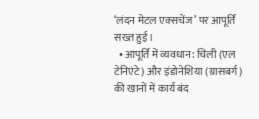‘लंदन मेटल एक्सचेंज’ पर आपूर्ति सख्त हुई।
  • आपूर्ति में व्यवधान: चिली (एल टेनिएंटे) और इंडोनेशिया (ग्रासबर्ग) की खानों में कार्य बंद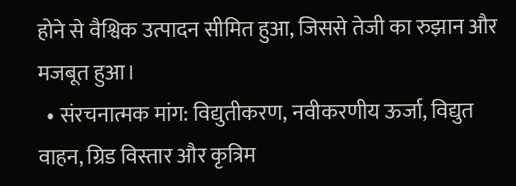होने से वैश्विक उत्पादन सीमित हुआ, जिससे तेजी का रुझान और मजबूत हुआ।
  • संरचनात्मक मांग: विद्युतीकरण, नवीकरणीय ऊर्जा, विद्युत वाहन, ग्रिड विस्तार और कृत्रिम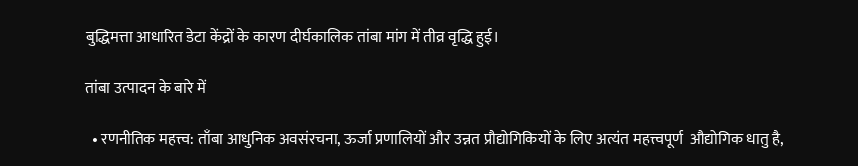बुद्धिमत्ता आधारित डेटा केंद्रों के कारण दीर्घकालिक तांबा मांग में तीव्र वृद्धि हुई।

तांबा उत्पादन के बारे में

  • रणनीतिक महत्त्व: ताँबा आधुनिक अवसंरचना, ऊर्जा प्रणालियों और उन्नत प्रौद्योगिकियों के लिए अत्यंत महत्त्वपूर्ण  औद्योगिक धातु है,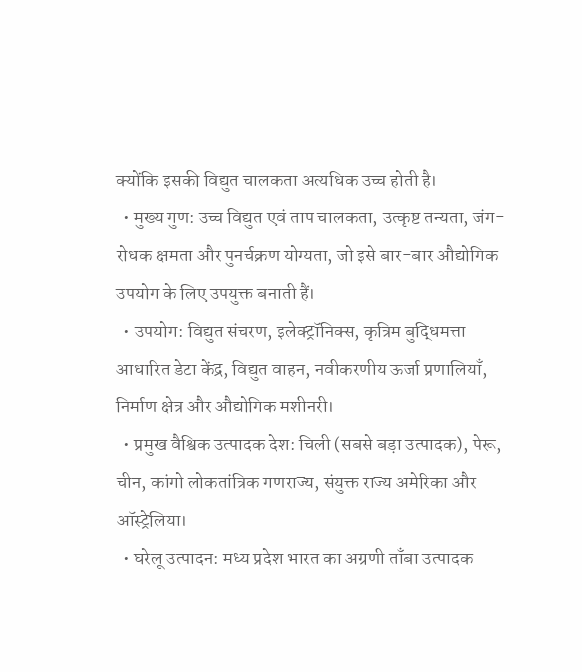क्योंकि इसकी विद्युत चालकता अत्यधिक उच्च होती है।
  • मुख्य गुण: उच्च विद्युत एवं ताप चालकता, उत्कृष्ट तन्यता, जंग-रोधक क्षमता और पुनर्चक्रण योग्यता, जो इसे बार-बार औद्योगिक उपयोग के लिए उपयुक्त बनाती हैं।
  • उपयोग: विद्युत संचरण, इलेक्ट्रॉनिक्स, कृत्रिम बुद्धिमत्ता आधारित डेटा केंद्र, विद्युत वाहन, नवीकरणीय ऊर्जा प्रणालियाँ, निर्माण क्षेत्र और औद्योगिक मशीनरी।
  • प्रमुख वैश्विक उत्पादक देश: चिली (सबसे बड़ा उत्पादक), पेरू, चीन, कांगो लोकतांत्रिक गणराज्य, संयुक्त राज्य अमेरिका और ऑस्ट्रेलिया।
  • घरेलू उत्पादन: मध्य प्रदेश भारत का अग्रणी ताँबा उत्पादक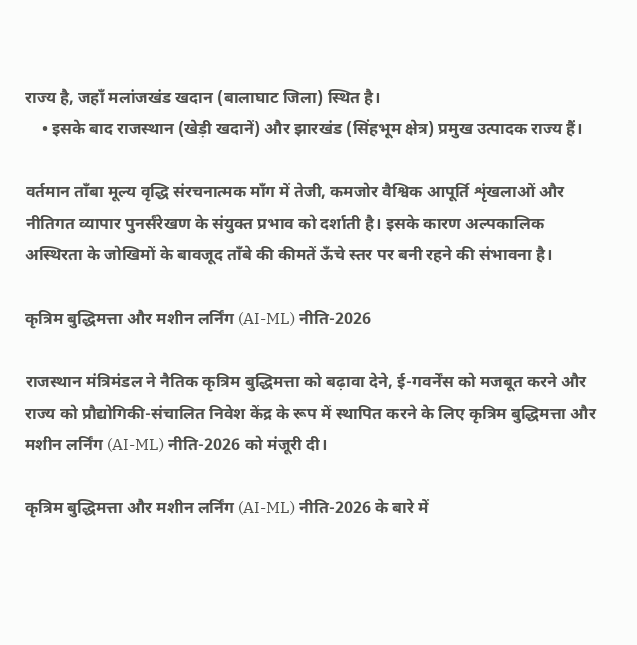राज्य है, जहाँ मलांजखंड खदान (बालाघाट जिला) स्थित है।
    • इसके बाद राजस्थान (खेड़ी खदानें) और झारखंड (सिंहभूम क्षेत्र) प्रमुख उत्पादक राज्य हैं।

वर्तमान ताँबा मूल्य वृद्धि संरचनात्मक माँग में तेजी, कमजोर वैश्विक आपूर्ति शृंखलाओं और नीतिगत व्यापार पुनर्संरेखण के संयुक्त प्रभाव को दर्शाती है। इसके कारण अल्पकालिक अस्थिरता के जोखिमों के बावजूद ताँबे की कीमतें ऊँचे स्तर पर बनी रहने की संभावना है।

कृत्रिम बुद्धिमत्ता और मशीन लर्निंग (AI-ML) नीति-2026

राजस्थान मंत्रिमंडल ने नैतिक कृत्रिम बुद्धिमत्ता को बढ़ावा देने, ई-गवर्नेंस को मजबूत करने और राज्य को प्रौद्योगिकी-संचालित निवेश केंद्र के रूप में स्थापित करने के लिए कृत्रिम बुद्धिमत्ता और मशीन लर्निंग (AI-ML) नीति-2026 को मंजूरी दी।

कृत्रिम बुद्धिमत्ता और मशीन लर्निंग (AI-ML) नीति-2026 के बारे में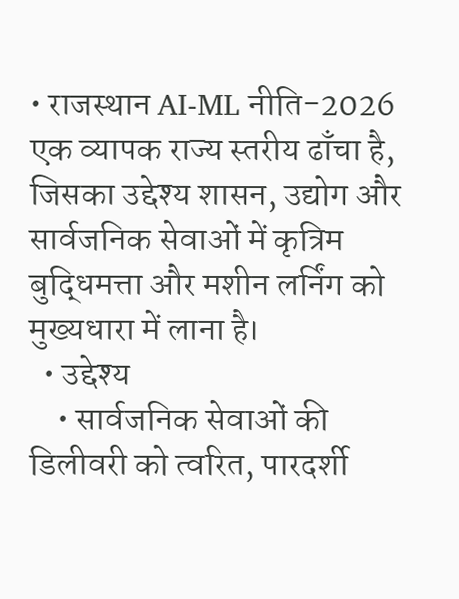• राजस्थान AI-ML नीति-2026 एक व्यापक राज्य स्तरीय ढाँचा है, जिसका उद्देश्य शासन, उद्योग और सार्वजनिक सेवाओं में कृत्रिम बुद्धिमत्ता और मशीन लर्निंग को मुख्यधारा में लाना है।
  • उद्देश्य
    • सार्वजनिक सेवाओं की डिलीवरी को त्वरित, पारदर्शी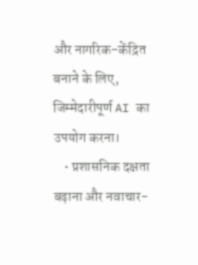और नागरिक-केंद्रित बनाने के लिए, जिम्मेदारीपूर्ण AI का उपयोग करना।
    • प्रशासनिक दक्षता बढ़ाना और नवाचार-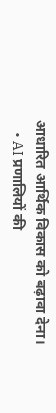आधारित आर्थिक विकास को बढ़ावा देना।
    • AI प्रणालियों की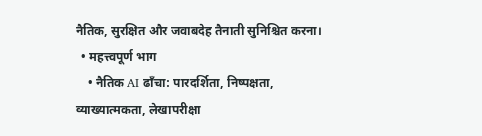नैतिक, सुरक्षित और जवाबदेह तैनाती सुनिश्चित करना।
  • महत्त्वपूर्ण भाग
    • नैतिक AI ढाँचा: पारदर्शिता, निष्पक्षता, व्याख्यात्मकता, लेखापरीक्षा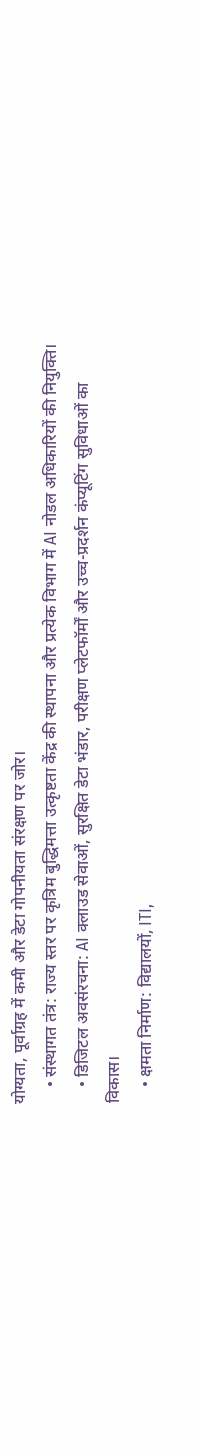योग्यता, पूर्वाग्रह में कमी और डेटा गोपनीयता संरक्षण पर जोर।
    • संस्थागत तंत्र: राज्य स्तर पर कृत्रिम बुद्धिमत्ता उत्कृष्टता केंद्र की स्थापना और प्रत्येक विभाग में AI नोडल अधिकारियों की नियुक्ति।
    • डिजिटल अवसंरचना: AI क्लाउड सेवाओं, सुरक्षित डेटा भंडार, परीक्षण प्लेटफॉर्मों और उच्च-प्रदर्शन कंप्यूटिंग सुविधाओं का विकास।
    • क्षमता निर्माण: विद्यालयों, ITI,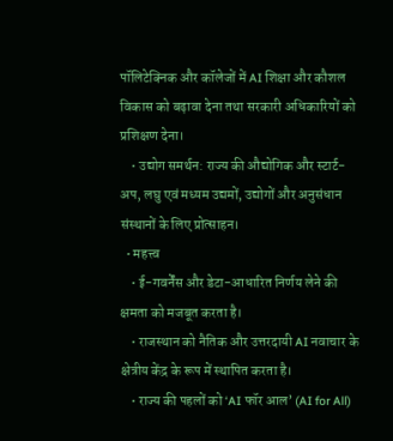पॉलिटेक्निक और कॉलेजों में AI शिक्षा और कौशल विकास को बढ़ावा देना तथा सरकारी अधिकारियों को प्रशिक्षण देना।
    • उद्योग समर्थन: राज्य की औद्योगिक और स्टार्ट-अप, लघु एवं मध्यम उद्यमों, उद्योगों और अनुसंधान संस्थानों के लिए प्रोत्साहन।
  • महत्त्व
    • ई-गवर्नेंस और डेटा-आधारित निर्णय लेने की क्षमता को मजबूत करता है।
    • राजस्थान को नैतिक और उत्तरदायी AI नवाचार के क्षेत्रीय केंद्र के रूप में स्थापित करता है।
    • राज्य की पहलों को ‘AI फॉर आल’ (AI for All)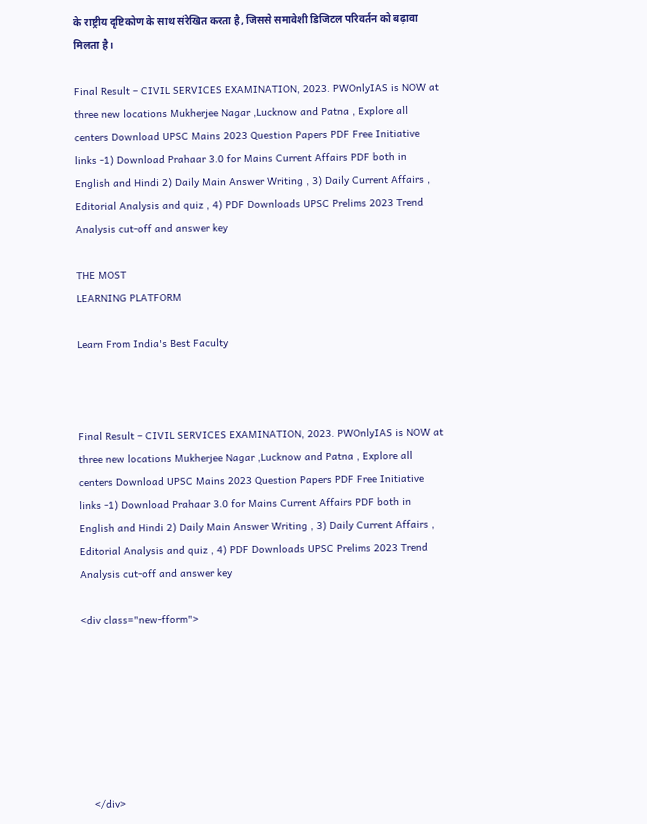के राष्ट्रीय दृष्टिकोण के साथ संरेखित करता है, जिससे समावेशी डिजिटल परिवर्तन को बढ़ावा मिलता है।

Final Result – CIVIL SERVICES EXAMINATION, 2023. PWOnlyIAS is NOW at three new locations Mukherjee Nagar ,Lucknow and Patna , Explore all centers Download UPSC Mains 2023 Question Papers PDF Free Initiative links -1) Download Prahaar 3.0 for Mains Current Affairs PDF both in English and Hindi 2) Daily Main Answer Writing , 3) Daily Current Affairs , Editorial Analysis and quiz , 4) PDF Downloads UPSC Prelims 2023 Trend Analysis cut-off and answer key

THE MOST
LEARNING PLATFORM

Learn From India's Best Faculty



Final Result – CIVIL SERVICES EXAMINATION, 2023. PWOnlyIAS is NOW at three new locations Mukherjee Nagar ,Lucknow and Patna , Explore all centers Download UPSC Mains 2023 Question Papers PDF Free Initiative links -1) Download Prahaar 3.0 for Mains Current Affairs PDF both in English and Hindi 2) Daily Main Answer Writing , 3) Daily Current Affairs , Editorial Analysis and quiz , 4) PDF Downloads UPSC Prelims 2023 Trend Analysis cut-off and answer key

<div class="new-fform">







    </div>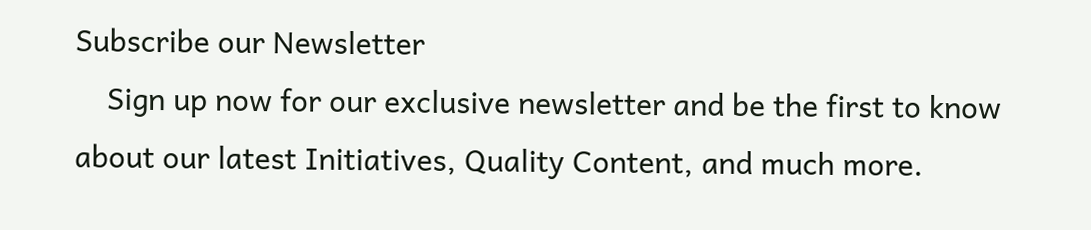Subscribe our Newsletter
    Sign up now for our exclusive newsletter and be the first to know about our latest Initiatives, Quality Content, and much more.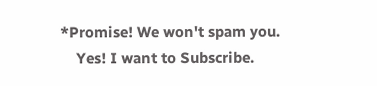*Promise! We won't spam you.
    Yes! I want to Subscribe.